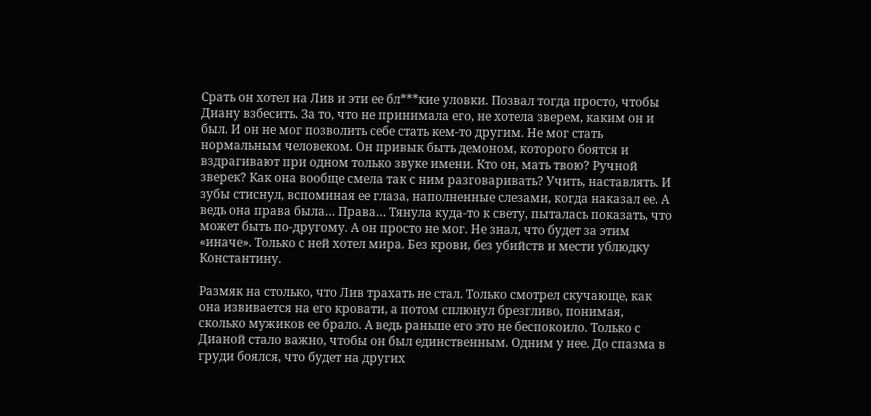Срать он хотел на Лив и эти ее бл***кие уловки. Позвал тогда просто, чтобы Диану взбесить. За то, что не принимала его, не хотела зверем, каким он и был. И он не мог позволить себе стать кем-то другим. Не мог стать нормальным человеком. Он привык быть демоном, которого боятся и вздрагивают при одном только звуке имени. Кто он, мать твою? Ручной зверек? Как она вообще смела так с ним разговаривать? Учить, наставлять. И зубы стиснул, вспоминая ее глаза, наполненные слезами, когда наказал ее. А ведь она права была… Права… Тянула куда-то к свету, пыталась показать, что может быть по-другому. А он просто не мог. Не знал, что будет за этим «иначе». Только с ней хотел мира. Без крови, без убийств и мести ублюдку Константину.

Размяк на столько, что Лив трахать не стал. Только смотрел скучающе, как она извивается на его кровати, а потом сплюнул брезгливо, понимая, сколько мужиков ее брало. А ведь раньше его это не беспокоило. Только с Дианой стало важно, чтобы он был единственным. Одним у нее. До спазма в груди боялся, что будет на других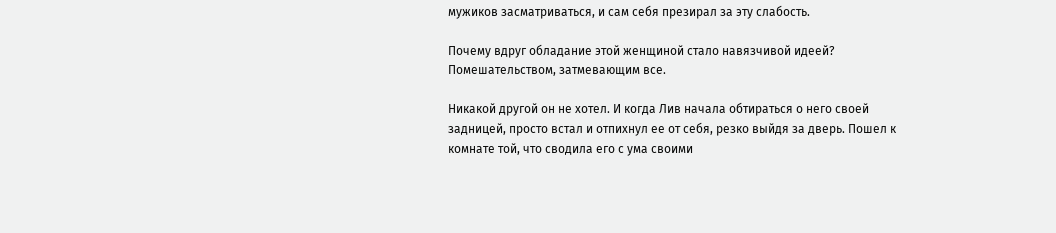мужиков засматриваться, и сам себя презирал за эту слабость.

Почему вдруг обладание этой женщиной стало навязчивой идеей? Помешательством, затмевающим все.

Никакой другой он не хотел. И когда Лив начала обтираться о него своей задницей, просто встал и отпихнул ее от себя, резко выйдя за дверь. Пошел к комнате той, что сводила его с ума своими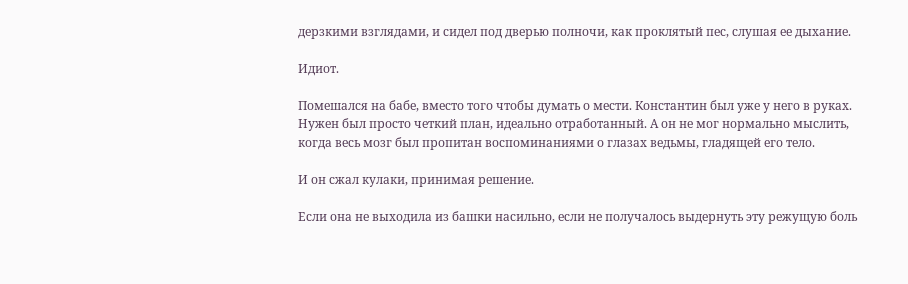дерзкими взглядами, и сидел под дверью полночи, как проклятый пес, слушая ее дыхание.

Идиот.

Помешался на бабе, вместо того чтобы думать о мести. Константин был уже у него в руках. Нужен был просто четкий план, идеально отработанный. А он не мог нормально мыслить, когда весь мозг был пропитан воспоминаниями о глазах ведьмы, гладящей его тело.

И он сжал кулаки, принимая решение.

Если она не выходила из башки насильно, если не получалось выдернуть эту режущую боль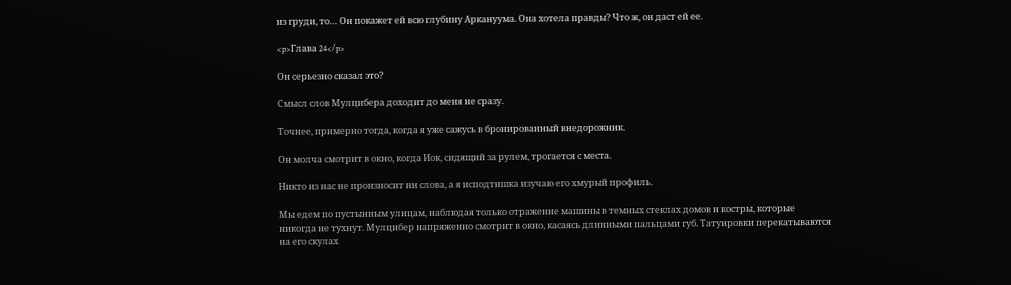из груди, то… Он покажет ей всю глубину Аркануума. Она хотела правды? Что ж, он даст ей ее.

<p>Глава 24</p>

Он серьезно сказал это?

Смысл слов Мулцибера доходит до меня не сразу.

Точнее, примерно тогда, когда я уже сажусь в бронированный внедорожник.

Он молча смотрит в окно, когда Иок, сидящий за рулем, трогается с места.

Никто из нас не произносит ни слова, а я исподтишка изучаю его хмурый профиль.

Мы едем по пустынным улицам, наблюдая только отражение машины в темных стеклах домов и костры, которые никогда не тухнут. Мулцибер напряженно смотрит в окно, касаясь длинными пальцами губ. Татуировки перекатываются на его скулах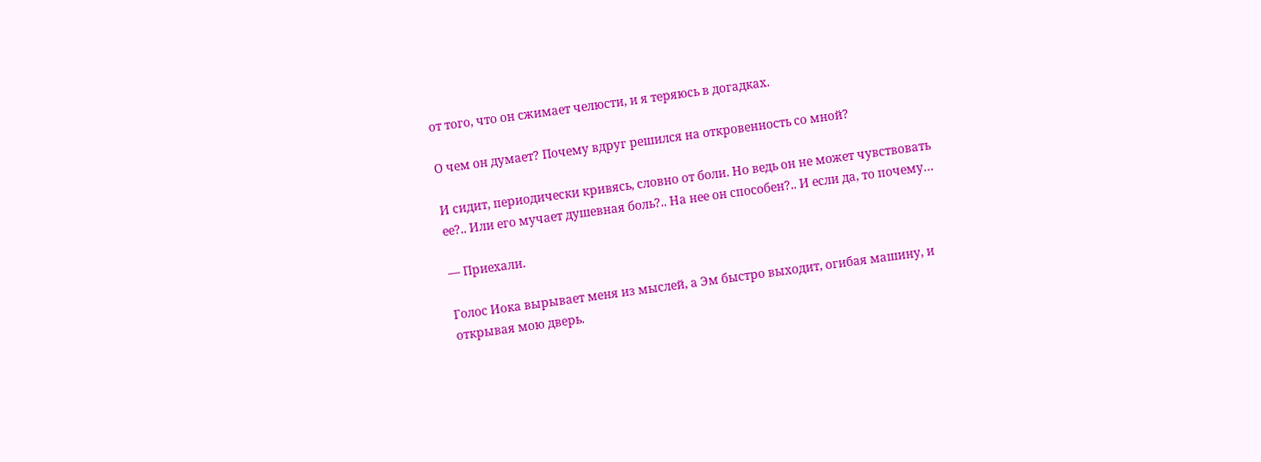от того, что он сжимает челюсти, и я теряюсь в догадках.

О чем он думает? Почему вдруг решился на откровенность со мной?

И сидит, периодически кривясь, словно от боли. Но ведь он не может чувствовать ее?.. Или его мучает душевная боль?.. На нее он способен?.. И если да, то почему…

— Приехали.

Голос Иока вырывает меня из мыслей, а Эм быстро выходит, огибая машину, и открывая мою дверь.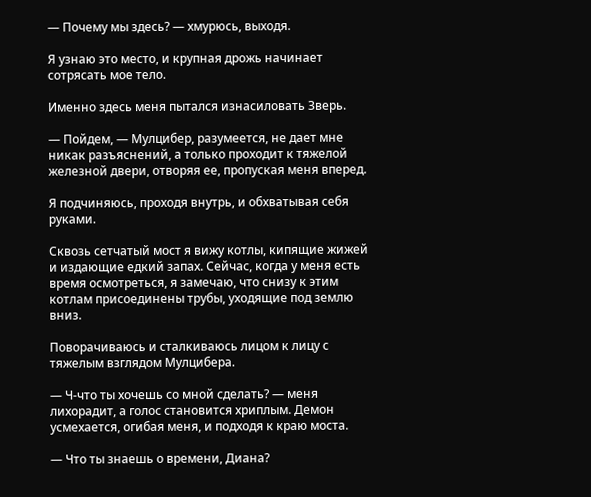— Почему мы здесь? — хмурюсь, выходя.

Я узнаю это место, и крупная дрожь начинает сотрясать мое тело.

Именно здесь меня пытался изнасиловать Зверь.

— Пойдем, — Мулцибер, разумеется, не дает мне никак разъяснений, а только проходит к тяжелой железной двери, отворяя ее, пропуская меня вперед.

Я подчиняюсь, проходя внутрь, и обхватывая себя руками.

Сквозь сетчатый мост я вижу котлы, кипящие жижей и издающие едкий запах. Сейчас, когда у меня есть время осмотреться, я замечаю, что снизу к этим котлам присоединены трубы, уходящие под землю вниз.

Поворачиваюсь и сталкиваюсь лицом к лицу с тяжелым взглядом Мулцибера.

— Ч-что ты хочешь со мной сделать? — меня лихорадит, а голос становится хриплым. Демон усмехается, огибая меня, и подходя к краю моста.

— Что ты знаешь о времени, Диана?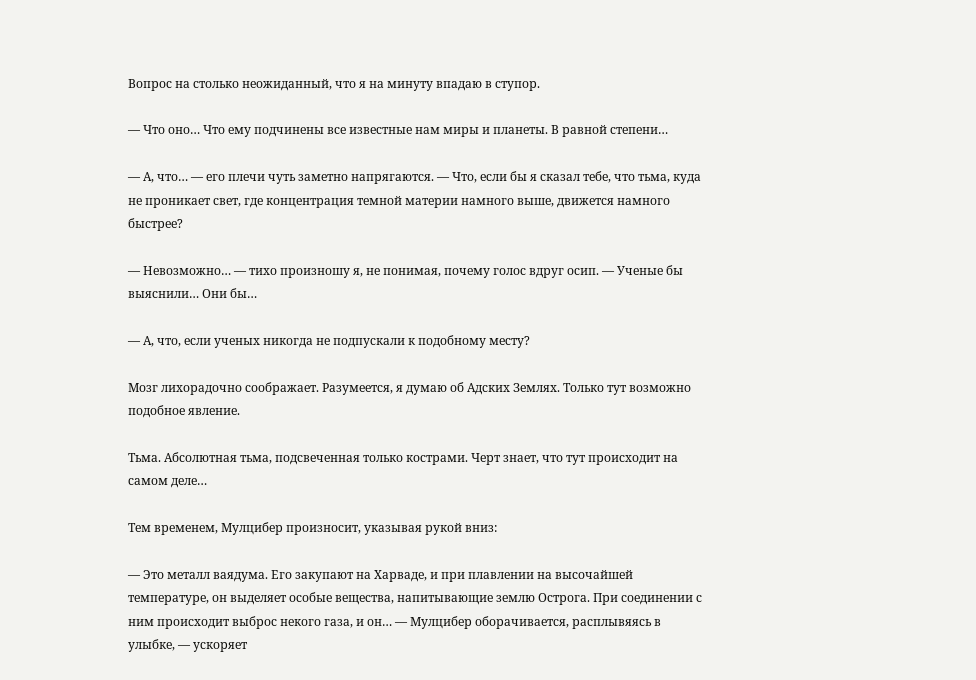Вопрос на столько неожиданный, что я на минуту впадаю в ступор.

— Что оно… Что ему подчинены все известные нам миры и планеты. В равной степени…

— А, что… — его плечи чуть заметно напрягаются. — Что, если бы я сказал тебе, что тьма, куда не проникает свет, где концентрация темной материи намного выше, движется намного быстрее?

— Невозможно… — тихо произношу я, не понимая, почему голос вдруг осип. — Ученые бы выяснили… Они бы…

— А, что, если ученых никогда не подпускали к подобному месту?

Мозг лихорадочно соображает. Разумеется, я думаю об Адских Землях. Только тут возможно подобное явление.

Тьма. Абсолютная тьма, подсвеченная только кострами. Черт знает, что тут происходит на самом деле…

Тем временем, Мулцибер произносит, указывая рукой вниз:

— Это металл ваядума. Его закупают на Харваде, и при плавлении на высочайшей температуре, он выделяет особые вещества, напитывающие землю Острога. При соединении с ним происходит выброс некого газа, и он… — Мулцибер оборачивается, расплывяясь в улыбке, — ускоряет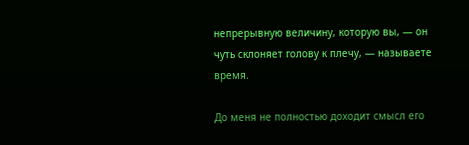непрерывную величину, которую вы, — он чуть склоняет голову к плечу, — называете время.

До меня не полностью доходит смысл его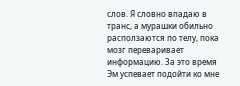слов. Я словно впадаю в транс, а мурашки обильно расползаются по телу, пока мозг переваривает информацию. За это время Эм успевает подойти ко мне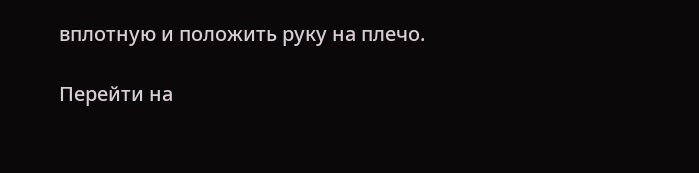вплотную и положить руку на плечо.

Перейти на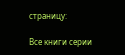страницу:

Все книги серии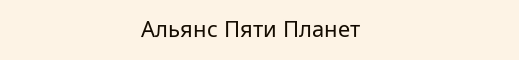Альянс Пяти Планет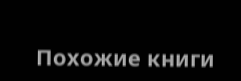Похожие книги